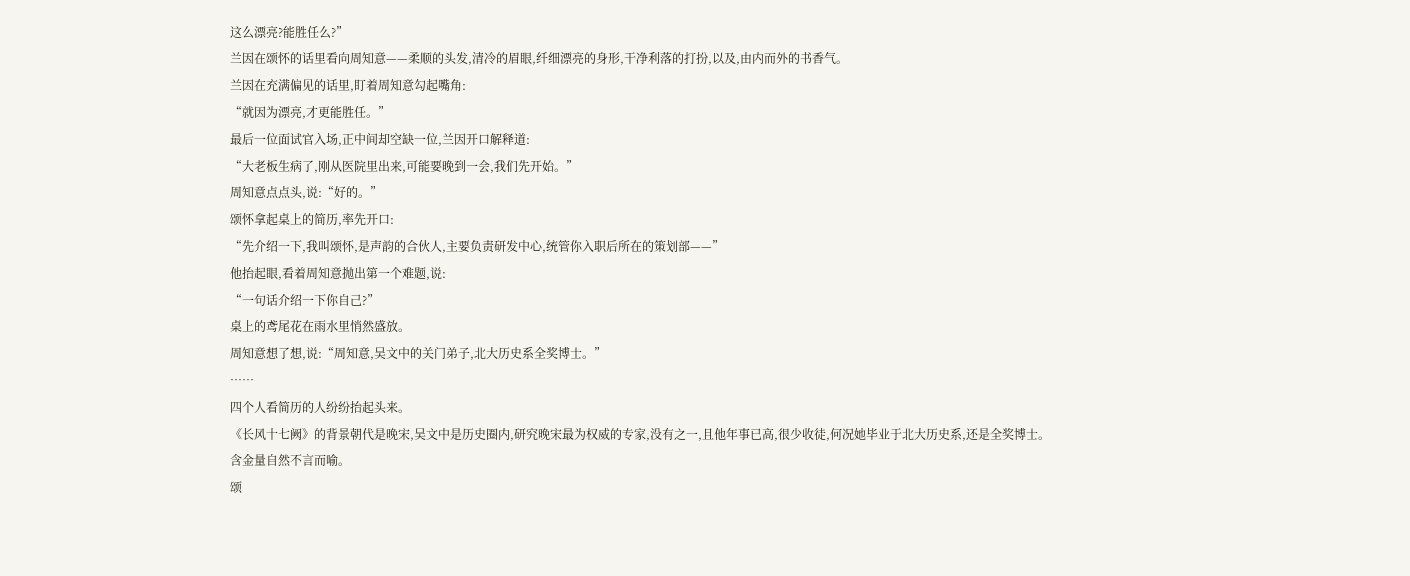这么漂亮?能胜任么?”
兰因在颂怀的话里看向周知意——柔顺的头发,清冷的眉眼,纤细漂亮的身形,干净利落的打扮,以及,由内而外的书香气。
兰因在充满偏见的话里,盯着周知意勾起嘴角:
“就因为漂亮,才更能胜任。”
最后一位面试官入场,正中间却空缺一位,兰因开口解释道:
“大老板生病了,刚从医院里出来,可能要晚到一会,我们先开始。”
周知意点点头,说:“好的。”
颂怀拿起桌上的简历,率先开口:
“先介绍一下,我叫颂怀,是声韵的合伙人,主要负责研发中心,统管你入职后所在的策划部——”
他抬起眼,看着周知意抛出第一个难题,说:
“一句话介绍一下你自己?”
桌上的鸢尾花在雨水里悄然盛放。
周知意想了想,说:“周知意,吴文中的关门弟子,北大历史系全奖博士。”
……
四个人看简历的人纷纷抬起头来。
《长风十七阙》的背景朝代是晚宋,吴文中是历史圈内,研究晚宋最为权威的专家,没有之一,且他年事已高,很少收徒,何况她毕业于北大历史系,还是全奖博士。
含金量自然不言而喻。
颂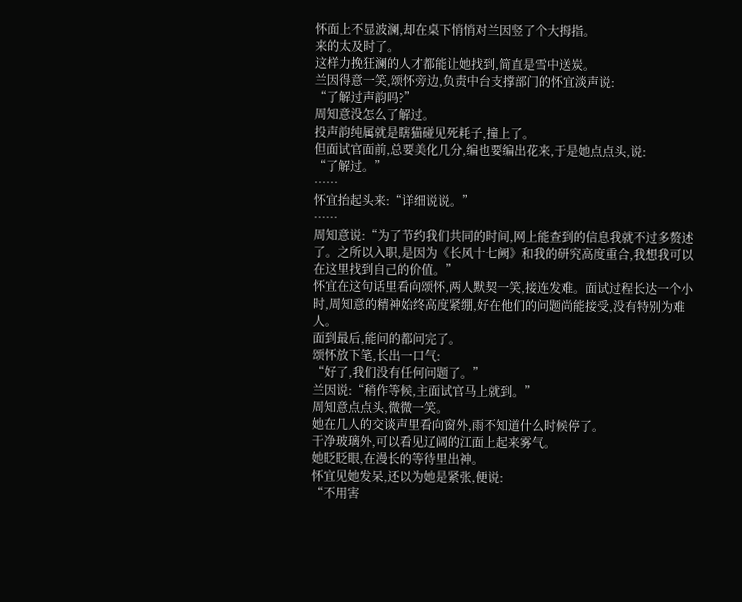怀面上不显波澜,却在桌下悄悄对兰因竖了个大拇指。
来的太及时了。
这样力挽狂澜的人才都能让她找到,简直是雪中送炭。
兰因得意一笑,颂怀旁边,负责中台支撑部门的怀宜淡声说:
“了解过声韵吗?”
周知意没怎么了解过。
投声韵纯属就是瞎猫碰见死耗子,撞上了。
但面试官面前,总要美化几分,编也要编出花来,于是她点点头,说:
“了解过。”
……
怀宜抬起头来:“详细说说。”
……
周知意说:“为了节约我们共同的时间,网上能查到的信息我就不过多赘述了。之所以入职,是因为《长风十七阙》和我的研究高度重合,我想我可以在这里找到自己的价值。”
怀宜在这句话里看向颂怀,两人默契一笑,接连发难。面试过程长达一个小时,周知意的精神始终高度紧绷,好在他们的问题尚能接受,没有特别为难人。
面到最后,能问的都问完了。
颂怀放下笔,长出一口气:
“好了,我们没有任何问题了。”
兰因说:“稍作等候,主面试官马上就到。”
周知意点点头,微微一笑。
她在几人的交谈声里看向窗外,雨不知道什么时候停了。
干净玻璃外,可以看见辽阔的江面上起来雾气。
她眨眨眼,在漫长的等待里出神。
怀宜见她发呆,还以为她是紧张,便说:
“不用害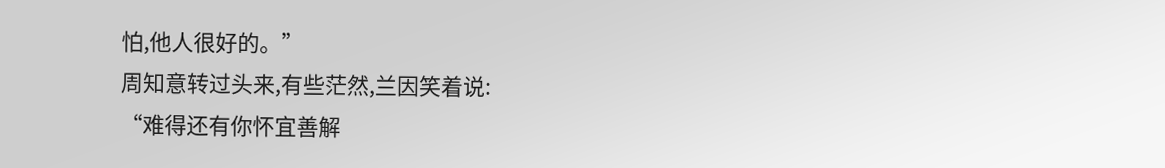怕,他人很好的。”
周知意转过头来,有些茫然,兰因笑着说:
“难得还有你怀宜善解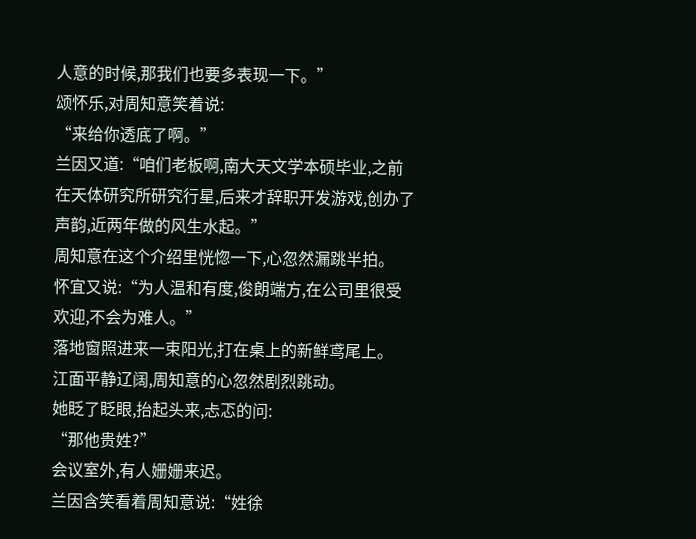人意的时候,那我们也要多表现一下。”
颂怀乐,对周知意笑着说:
“来给你透底了啊。”
兰因又道:“咱们老板啊,南大天文学本硕毕业,之前在天体研究所研究行星,后来才辞职开发游戏,创办了声韵,近两年做的风生水起。”
周知意在这个介绍里恍惚一下,心忽然漏跳半拍。
怀宜又说:“为人温和有度,俊朗端方,在公司里很受欢迎,不会为难人。”
落地窗照进来一束阳光,打在桌上的新鲜鸢尾上。
江面平静辽阔,周知意的心忽然剧烈跳动。
她眨了眨眼,抬起头来,忐忑的问:
“那他贵姓?”
会议室外,有人姗姗来迟。
兰因含笑看着周知意说:“姓徐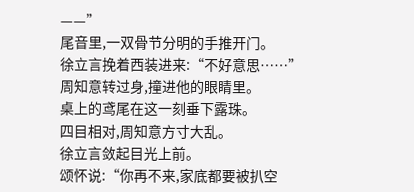——”
尾音里,一双骨节分明的手推开门。
徐立言挽着西装进来:“不好意思……”
周知意转过身,撞进他的眼睛里。
桌上的鸢尾在这一刻垂下露珠。
四目相对,周知意方寸大乱。
徐立言敛起目光上前。
颂怀说:“你再不来,家底都要被扒空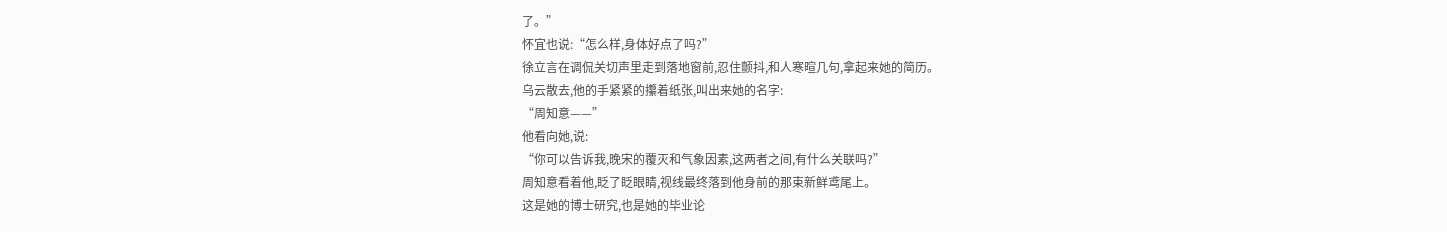了。”
怀宜也说:“怎么样,身体好点了吗?”
徐立言在调侃关切声里走到落地窗前,忍住颤抖,和人寒暄几句,拿起来她的简历。
乌云散去,他的手紧紧的攥着纸张,叫出来她的名字:
“周知意——”
他看向她,说:
“你可以告诉我,晚宋的覆灭和气象因素,这两者之间,有什么关联吗?”
周知意看着他,眨了眨眼睛,视线最终落到他身前的那束新鲜鸢尾上。
这是她的博士研究,也是她的毕业论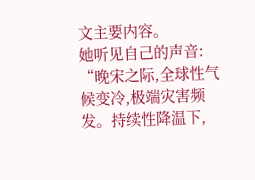文主要内容。
她听见自己的声音:
“晚宋之际,全球性气候变冷,极端灾害频发。持续性降温下,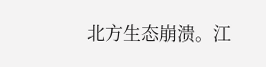北方生态崩溃。江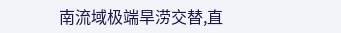南流域极端旱涝交替,直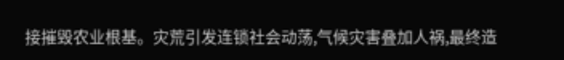接摧毁农业根基。灾荒引发连锁社会动荡,气候灾害叠加人祸,最终造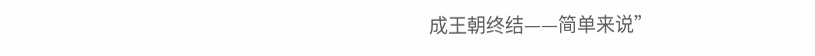成王朝终结——简单来说”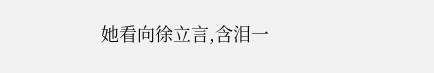她看向徐立言,含泪一